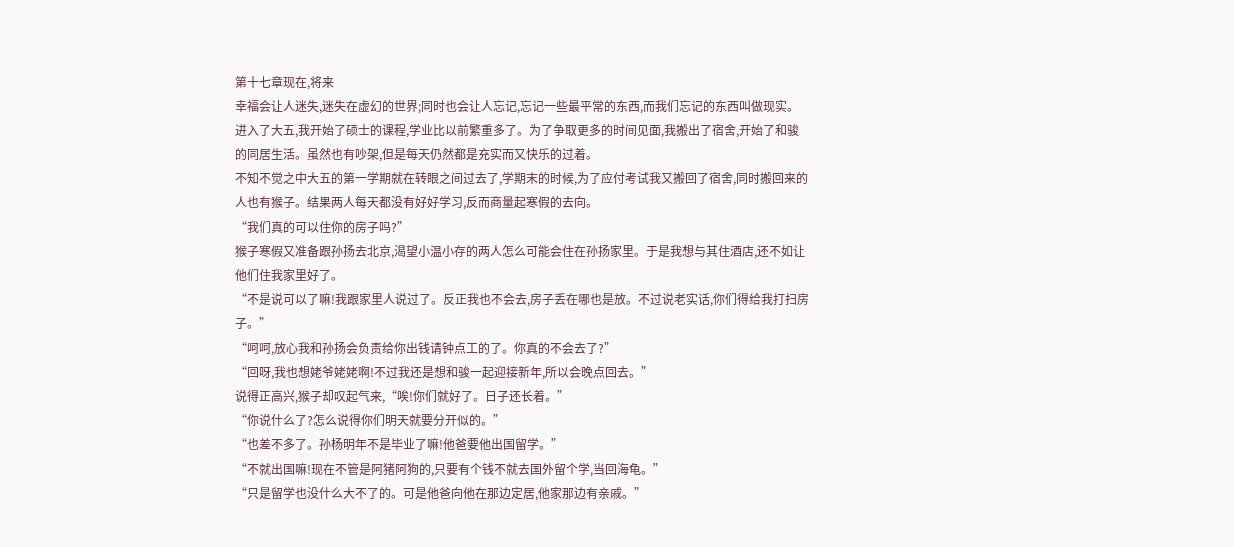第十七章现在,将来
幸福会让人迷失,迷失在虚幻的世界;同时也会让人忘记,忘记一些最平常的东西,而我们忘记的东西叫做现实。
进入了大五,我开始了硕士的课程,学业比以前繁重多了。为了争取更多的时间见面,我搬出了宿舍,开始了和骏的同居生活。虽然也有吵架,但是每天仍然都是充实而又快乐的过着。
不知不觉之中大五的第一学期就在转眼之间过去了,学期末的时候,为了应付考试我又搬回了宿舍,同时搬回来的人也有猴子。结果两人每天都没有好好学习,反而商量起寒假的去向。
“我们真的可以住你的房子吗?”
猴子寒假又准备跟孙扬去北京,渴望小温小存的两人怎么可能会住在孙扬家里。于是我想与其住酒店,还不如让他们住我家里好了。
“不是说可以了嘛!我跟家里人说过了。反正我也不会去,房子丢在哪也是放。不过说老实话,你们得给我打扫房子。”
“呵呵,放心我和孙扬会负责给你出钱请钟点工的了。你真的不会去了?”
“回呀,我也想姥爷姥姥啊!不过我还是想和骏一起迎接新年,所以会晚点回去。”
说得正高兴,猴子却叹起气来,“唉!你们就好了。日子还长着。”
“你说什么了?怎么说得你们明天就要分开似的。”
“也差不多了。孙杨明年不是毕业了嘛!他爸要他出国留学。”
“不就出国嘛!现在不管是阿猪阿狗的,只要有个钱不就去国外留个学,当回海龟。”
“只是留学也没什么大不了的。可是他爸向他在那边定居,他家那边有亲戚。”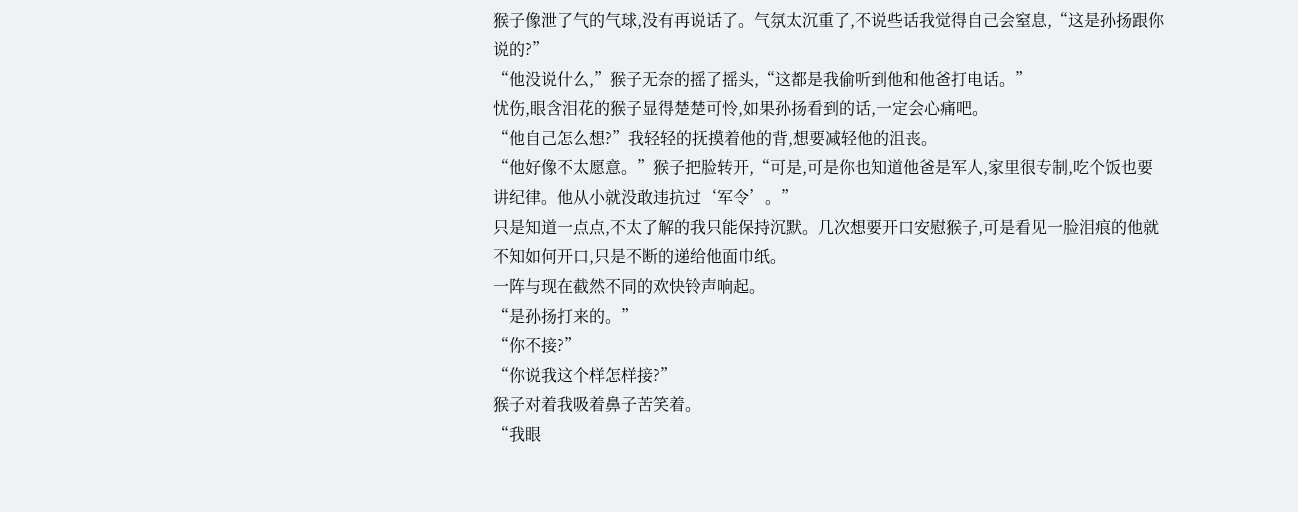猴子像泄了气的气球,没有再说话了。气氛太沉重了,不说些话我觉得自己会窒息,“这是孙扬跟你说的?”
“他没说什么,”猴子无奈的摇了摇头,“这都是我偷听到他和他爸打电话。”
忧伤,眼含泪花的猴子显得楚楚可怜,如果孙扬看到的话,一定会心痛吧。
“他自己怎么想?”我轻轻的抚摸着他的背,想要减轻他的沮丧。
“他好像不太愿意。”猴子把脸转开,“可是,可是你也知道他爸是军人,家里很专制,吃个饭也要讲纪律。他从小就没敢违抗过‘军令’。”
只是知道一点点,不太了解的我只能保持沉默。几次想要开口安慰猴子,可是看见一脸泪痕的他就不知如何开口,只是不断的递给他面巾纸。
一阵与现在截然不同的欢快铃声响起。
“是孙扬打来的。”
“你不接?”
“你说我这个样怎样接?”
猴子对着我吸着鼻子苦笑着。
“我眼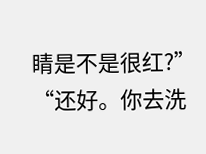睛是不是很红?”
“还好。你去洗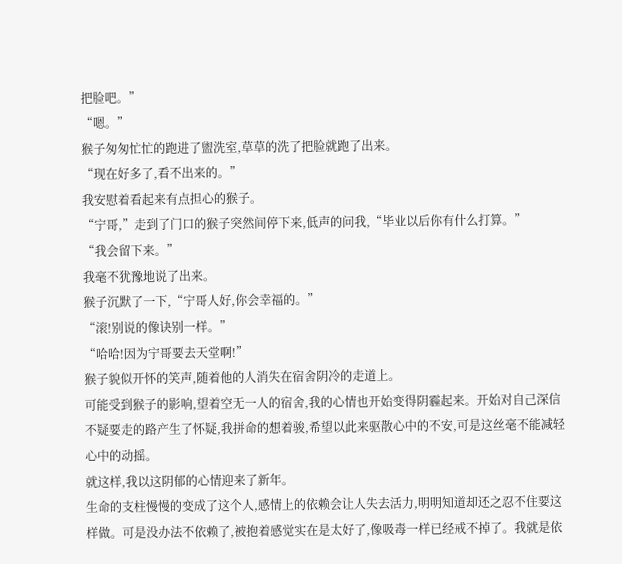把脸吧。”
“嗯。”
猴子匆匆忙忙的跑进了盥洗室,草草的洗了把脸就跑了出来。
“现在好多了,看不出来的。”
我安慰着看起来有点担心的猴子。
“宁哥,”走到了门口的猴子突然间停下来,低声的问我,“毕业以后你有什么打算。”
“我会留下来。”
我毫不犹豫地说了出来。
猴子沉默了一下,“宁哥人好,你会幸福的。”
“滚!别说的像诀别一样。”
“哈哈!因为宁哥要去天堂啊!”
猴子貌似开怀的笑声,随着他的人消失在宿舍阴冷的走道上。
可能受到猴子的影响,望着空无一人的宿舍,我的心情也开始变得阴霾起来。开始对自己深信不疑要走的路产生了怀疑,我拼命的想着骏,希望以此来驱散心中的不安,可是这丝毫不能减轻心中的动摇。
就这样,我以这阴郁的心情迎来了新年。
生命的支柱慢慢的变成了这个人,感情上的依赖会让人失去活力,明明知道却还之忍不住要这样做。可是没办法不依赖了,被抱着感觉实在是太好了,像吸毒一样已经戒不掉了。我就是依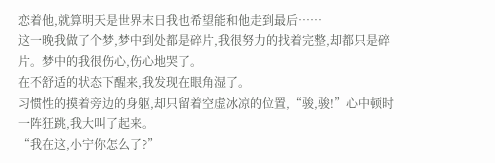恋着他,就算明天是世界末日我也希望能和他走到最后……
这一晚我做了个梦,梦中到处都是碎片,我很努力的找着完整,却都只是碎片。梦中的我很伤心,伤心地哭了。
在不舒适的状态下醒来,我发现在眼角湿了。
习惯性的摸着旁边的身躯,却只留着空虚冰凉的位置,“骏,骏!”心中顿时一阵狂跳,我大叫了起来。
“我在这,小宁你怎么了?”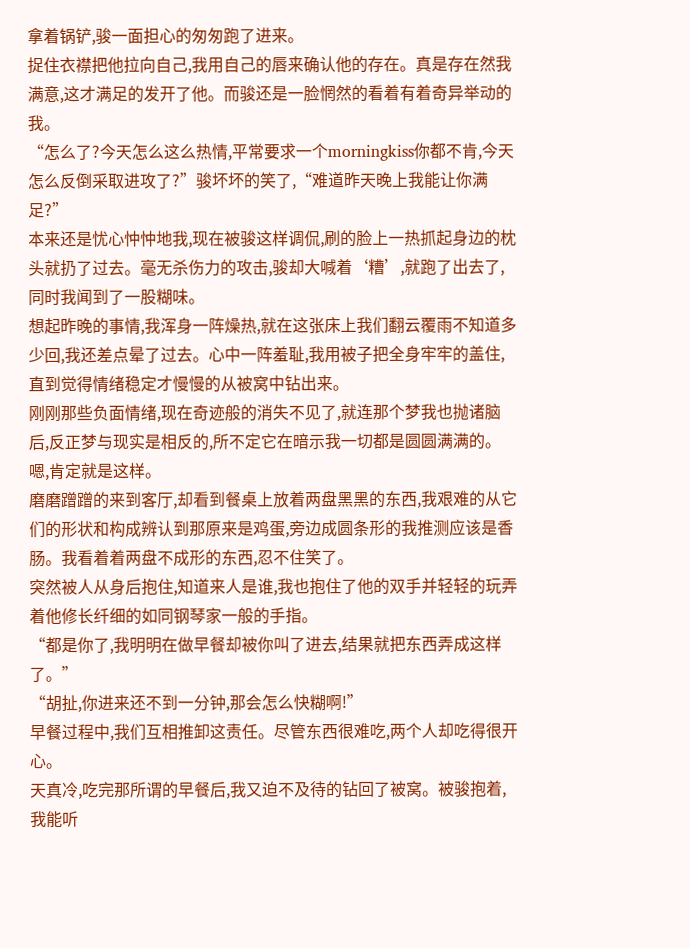拿着锅铲,骏一面担心的匆匆跑了进来。
捉住衣襟把他拉向自己,我用自己的唇来确认他的存在。真是存在然我满意,这才满足的发开了他。而骏还是一脸惘然的看着有着奇异举动的我。
“怎么了?今天怎么这么热情,平常要求一个morningkiss你都不肯,今天怎么反倒采取进攻了?”骏坏坏的笑了,“难道昨天晚上我能让你满足?”
本来还是忧心忡忡地我,现在被骏这样调侃,刷的脸上一热抓起身边的枕头就扔了过去。毫无杀伤力的攻击,骏却大喊着‘糟’,就跑了出去了,同时我闻到了一股糊味。
想起昨晚的事情,我浑身一阵燥热,就在这张床上我们翻云覆雨不知道多少回,我还差点晕了过去。心中一阵羞耻,我用被子把全身牢牢的盖住,直到觉得情绪稳定才慢慢的从被窝中钻出来。
刚刚那些负面情绪,现在奇迹般的消失不见了,就连那个梦我也抛诸脑后,反正梦与现实是相反的,所不定它在暗示我一切都是圆圆满满的。
嗯,肯定就是这样。
磨磨蹭蹭的来到客厅,却看到餐桌上放着两盘黑黑的东西,我艰难的从它们的形状和构成辨认到那原来是鸡蛋,旁边成圆条形的我推测应该是香肠。我看着着两盘不成形的东西,忍不住笑了。
突然被人从身后抱住,知道来人是谁,我也抱住了他的双手并轻轻的玩弄着他修长纤细的如同钢琴家一般的手指。
“都是你了,我明明在做早餐却被你叫了进去,结果就把东西弄成这样了。”
“胡扯,你进来还不到一分钟,那会怎么快糊啊!”
早餐过程中,我们互相推卸这责任。尽管东西很难吃,两个人却吃得很开心。
天真冷,吃完那所谓的早餐后,我又迫不及待的钻回了被窝。被骏抱着,我能听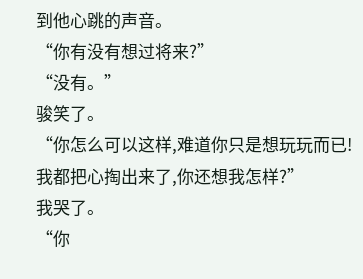到他心跳的声音。
“你有没有想过将来?”
“没有。”
骏笑了。
“你怎么可以这样,难道你只是想玩玩而已!我都把心掏出来了,你还想我怎样?”
我哭了。
“你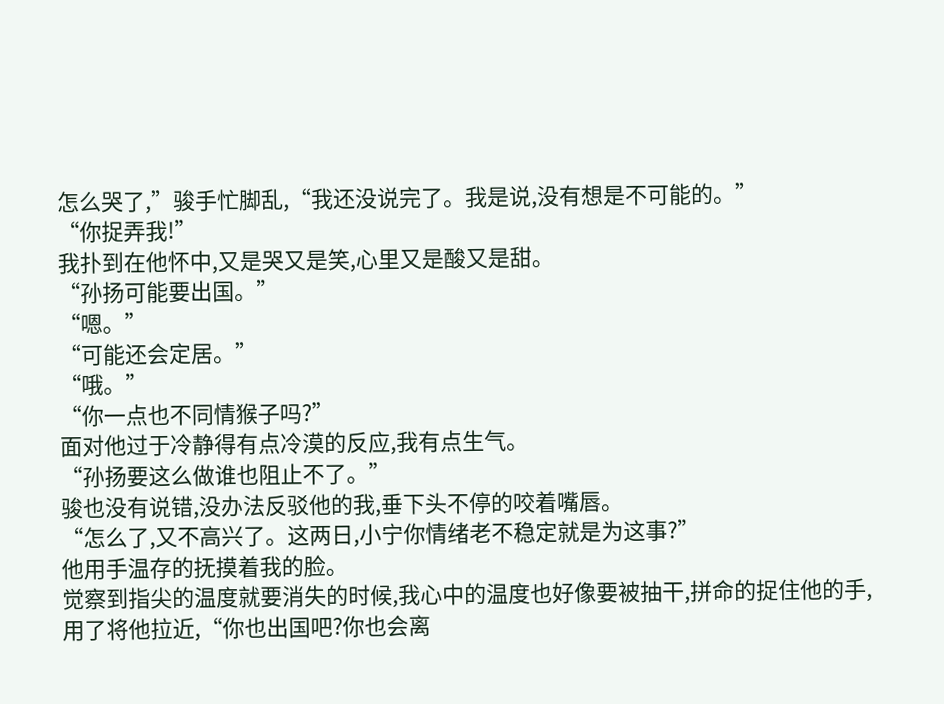怎么哭了,”骏手忙脚乱,“我还没说完了。我是说,没有想是不可能的。”
“你捉弄我!”
我扑到在他怀中,又是哭又是笑,心里又是酸又是甜。
“孙扬可能要出国。”
“嗯。”
“可能还会定居。”
“哦。”
“你一点也不同情猴子吗?”
面对他过于冷静得有点冷漠的反应,我有点生气。
“孙扬要这么做谁也阻止不了。”
骏也没有说错,没办法反驳他的我,垂下头不停的咬着嘴唇。
“怎么了,又不高兴了。这两日,小宁你情绪老不稳定就是为这事?”
他用手温存的抚摸着我的脸。
觉察到指尖的温度就要消失的时候,我心中的温度也好像要被抽干,拼命的捉住他的手,用了将他拉近,“你也出国吧?你也会离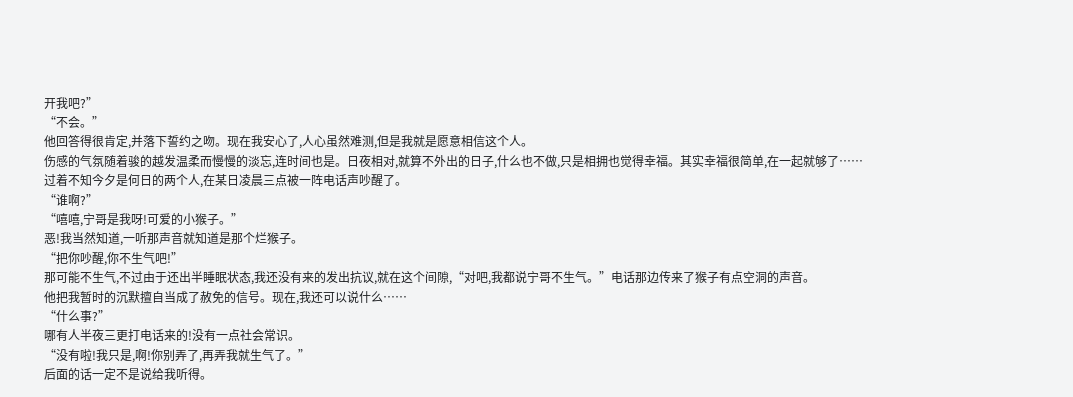开我吧?”
“不会。”
他回答得很肯定,并落下誓约之吻。现在我安心了,人心虽然难测,但是我就是愿意相信这个人。
伤感的气氛随着骏的越发温柔而慢慢的淡忘,连时间也是。日夜相对,就算不外出的日子,什么也不做,只是相拥也觉得幸福。其实幸福很简单,在一起就够了……
过着不知今夕是何日的两个人,在某日凌晨三点被一阵电话声吵醒了。
“谁啊?”
“嘻嘻,宁哥是我呀!可爱的小猴子。”
恶!我当然知道,一听那声音就知道是那个烂猴子。
“把你吵醒,你不生气吧!”
那可能不生气,不过由于还出半睡眠状态,我还没有来的发出抗议,就在这个间隙,“对吧,我都说宁哥不生气。”电话那边传来了猴子有点空洞的声音。
他把我暂时的沉默擅自当成了赦免的信号。现在,我还可以说什么……
“什么事?”
哪有人半夜三更打电话来的!没有一点社会常识。
“没有啦!我只是,啊!你别弄了,再弄我就生气了。”
后面的话一定不是说给我听得。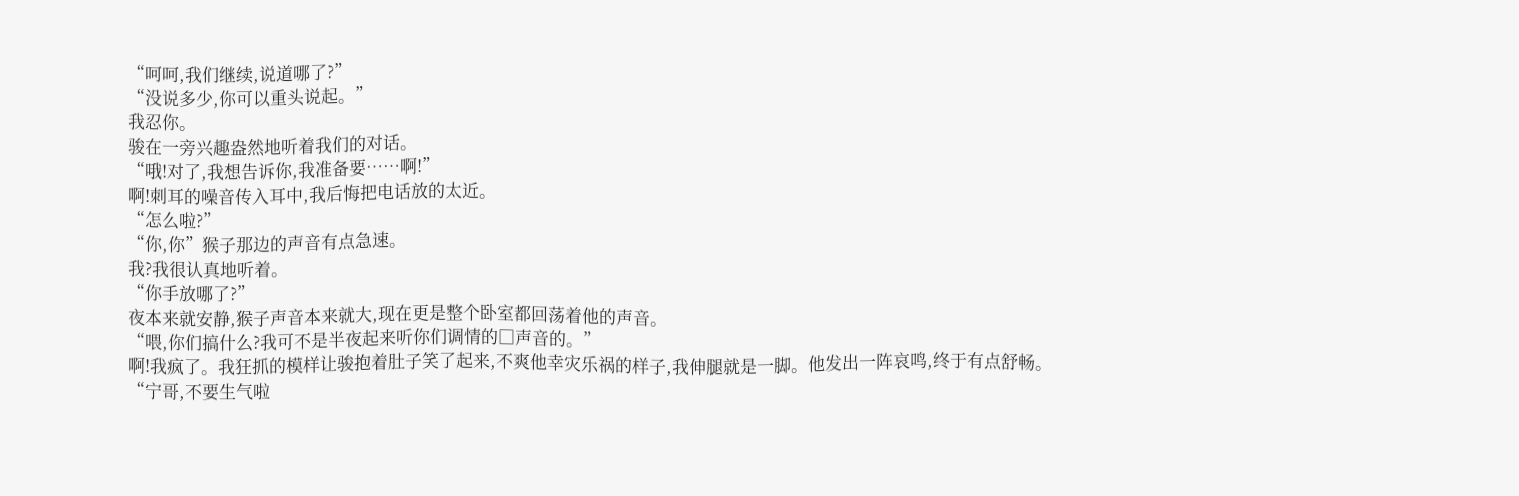“呵呵,我们继续,说道哪了?”
“没说多少,你可以重头说起。”
我忍你。
骏在一旁兴趣盎然地听着我们的对话。
“哦!对了,我想告诉你,我准备要……啊!”
啊!刺耳的噪音传入耳中,我后悔把电话放的太近。
“怎么啦?”
“你,你”猴子那边的声音有点急速。
我?我很认真地听着。
“你手放哪了?”
夜本来就安静,猴子声音本来就大,现在更是整个卧室都回荡着他的声音。
“喂,你们搞什么?我可不是半夜起来听你们调情的□声音的。”
啊!我疯了。我狂抓的模样让骏抱着肚子笑了起来,不爽他幸灾乐祸的样子,我伸腿就是一脚。他发出一阵哀鸣,终于有点舒畅。
“宁哥,不要生气啦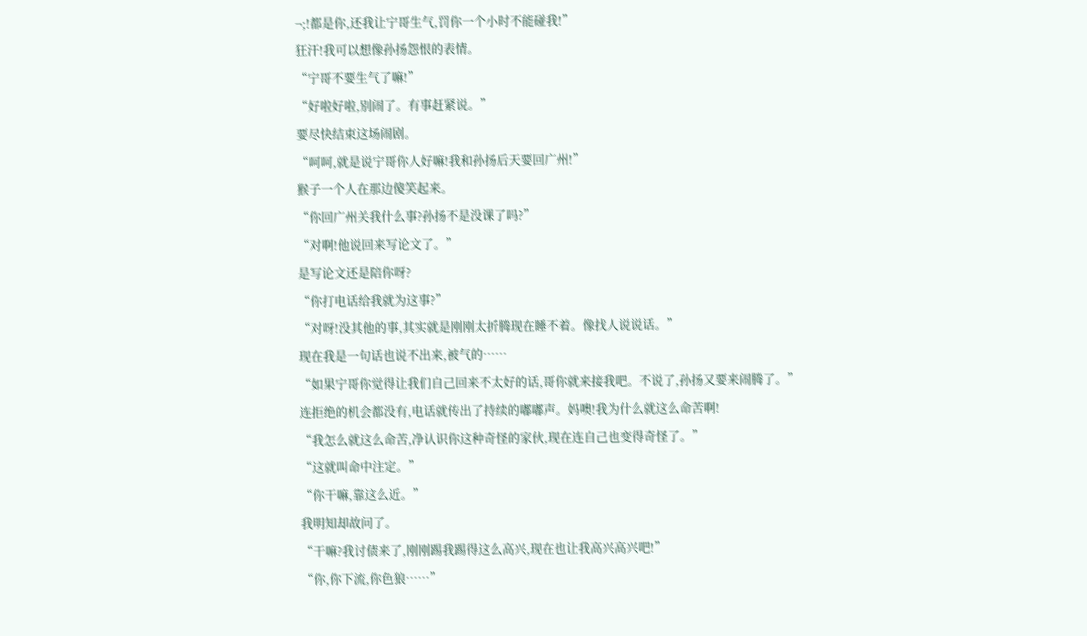¬;!都是你,还我让宁哥生气,罚你一个小时不能碰我!”
狂汗!我可以想像孙扬怨恨的表情。
“宁哥不要生气了嘛!”
“好啦好啦,别闹了。有事赶紧说。”
要尽快结束这场闹剧。
“呵呵,就是说宁哥你人好嘛!我和孙扬后天要回广州!”
猴子一个人在那边傻笑起来。
“你回广州关我什么事?孙扬不是没课了吗?”
“对啊!他说回来写论文了。”
是写论文还是陪你呀?
“你打电话给我就为这事?”
“对呀!没其他的事,其实就是刚刚太折腾现在睡不着。像找人说说话。”
现在我是一句话也说不出来,被气的……
“如果宁哥你觉得让我们自己回来不太好的话,哥你就来接我吧。不说了,孙扬又要来闹腾了。”
连拒绝的机会都没有,电话就传出了持续的嘟嘟声。妈噢!我为什么就这么命苦啊!
“我怎么就这么命苦,净认识你这种奇怪的家伙,现在连自己也变得奇怪了。”
“这就叫命中注定。”
“你干嘛,靠这么近。”
我明知却故问了。
“干嘛?我讨债来了,刚刚踢我踢得这么高兴,现在也让我高兴高兴吧!”
“你,你下流,你色狼……”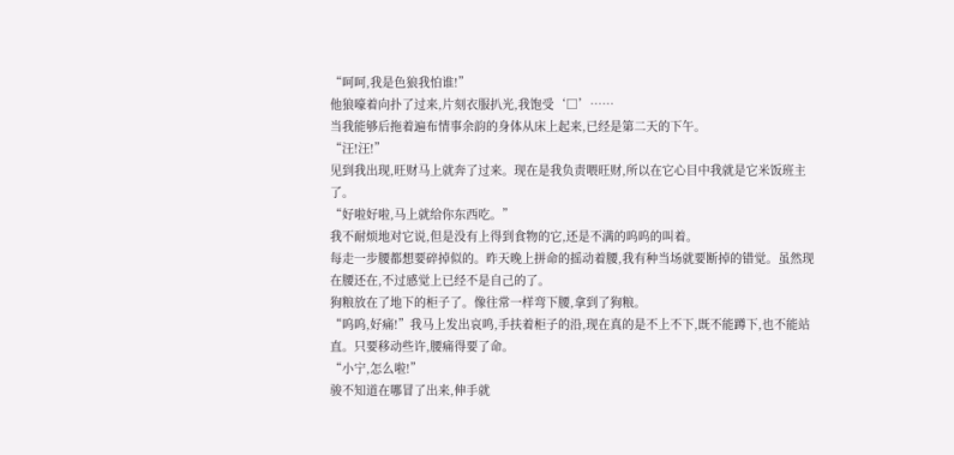“呵呵,我是色狼我怕谁!”
他狼嚎着向扑了过来,片刻衣服扒光,我饱受‘□’……
当我能够后拖着遍布情事余韵的身体从床上起来,已经是第二天的下午。
“汪!汪!”
见到我出现,旺财马上就奔了过来。现在是我负责喂旺财,所以在它心目中我就是它米饭班主了。
“好啦好啦,马上就给你东西吃。”
我不耐烦地对它说,但是没有上得到食物的它,还是不满的呜呜的叫着。
每走一步腰都想要碎掉似的。昨天晚上拼命的摇动着腰,我有种当场就要断掉的错觉。虽然现在腰还在,不过感觉上已经不是自己的了。
狗粮放在了地下的柜子了。像往常一样弯下腰,拿到了狗粮。
“呜呜,好痛!”我马上发出哀鸣,手扶着柜子的沿,现在真的是不上不下,既不能蹲下,也不能站直。只要移动些许,腰痛得要了命。
“小宁,怎么啦!”
骏不知道在哪冒了出来,伸手就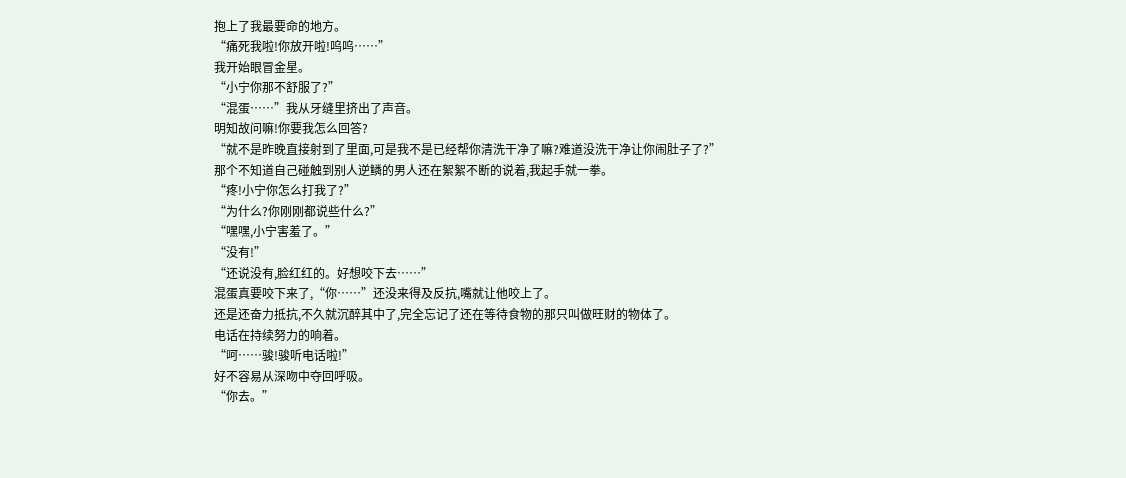抱上了我最要命的地方。
“痛死我啦!你放开啦!呜呜……”
我开始眼冒金星。
“小宁你那不舒服了?”
“混蛋……”我从牙缝里挤出了声音。
明知故问嘛!你要我怎么回答?
“就不是昨晚直接射到了里面,可是我不是已经帮你清洗干净了嘛?难道没洗干净让你闹肚子了?”
那个不知道自己碰触到别人逆鳞的男人还在絮絮不断的说着,我起手就一拳。
“疼!小宁你怎么打我了?”
“为什么?你刚刚都说些什么?”
“嘿嘿,小宁害羞了。”
“没有!”
“还说没有,脸红红的。好想咬下去……”
混蛋真要咬下来了,“你……”还没来得及反抗,嘴就让他咬上了。
还是还奋力抵抗,不久就沉醉其中了,完全忘记了还在等待食物的那只叫做旺财的物体了。
电话在持续努力的响着。
“呵……骏!骏听电话啦!”
好不容易从深吻中夺回呼吸。
“你去。”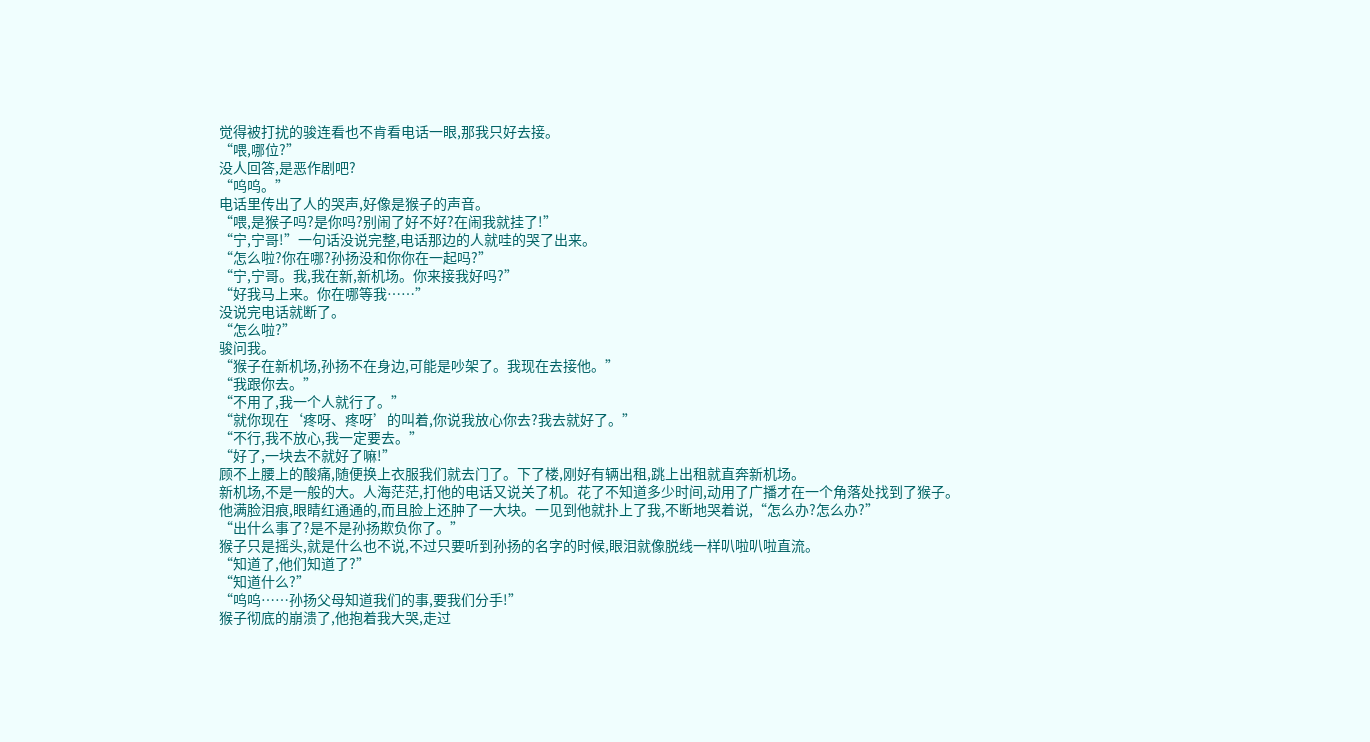觉得被打扰的骏连看也不肯看电话一眼,那我只好去接。
“喂,哪位?”
没人回答,是恶作剧吧?
“呜呜。”
电话里传出了人的哭声,好像是猴子的声音。
“喂,是猴子吗?是你吗?别闹了好不好?在闹我就挂了!”
“宁,宁哥!”一句话没说完整,电话那边的人就哇的哭了出来。
“怎么啦?你在哪?孙扬没和你你在一起吗?”
“宁,宁哥。我,我在新,新机场。你来接我好吗?”
“好我马上来。你在哪等我……”
没说完电话就断了。
“怎么啦?”
骏问我。
“猴子在新机场,孙扬不在身边,可能是吵架了。我现在去接他。”
“我跟你去。”
“不用了,我一个人就行了。”
“就你现在‘疼呀、疼呀’的叫着,你说我放心你去?我去就好了。”
“不行,我不放心,我一定要去。”
“好了,一块去不就好了嘛!”
顾不上腰上的酸痛,随便换上衣服我们就去门了。下了楼,刚好有辆出租,跳上出租就直奔新机场。
新机场,不是一般的大。人海茫茫,打他的电话又说关了机。花了不知道多少时间,动用了广播才在一个角落处找到了猴子。
他满脸泪痕,眼睛红通通的,而且脸上还肿了一大块。一见到他就扑上了我,不断地哭着说,“怎么办?怎么办?”
“出什么事了?是不是孙扬欺负你了。”
猴子只是摇头,就是什么也不说,不过只要听到孙扬的名字的时候,眼泪就像脱线一样叭啦叭啦直流。
“知道了,他们知道了?”
“知道什么?”
“呜呜……孙扬父母知道我们的事,要我们分手!”
猴子彻底的崩溃了,他抱着我大哭,走过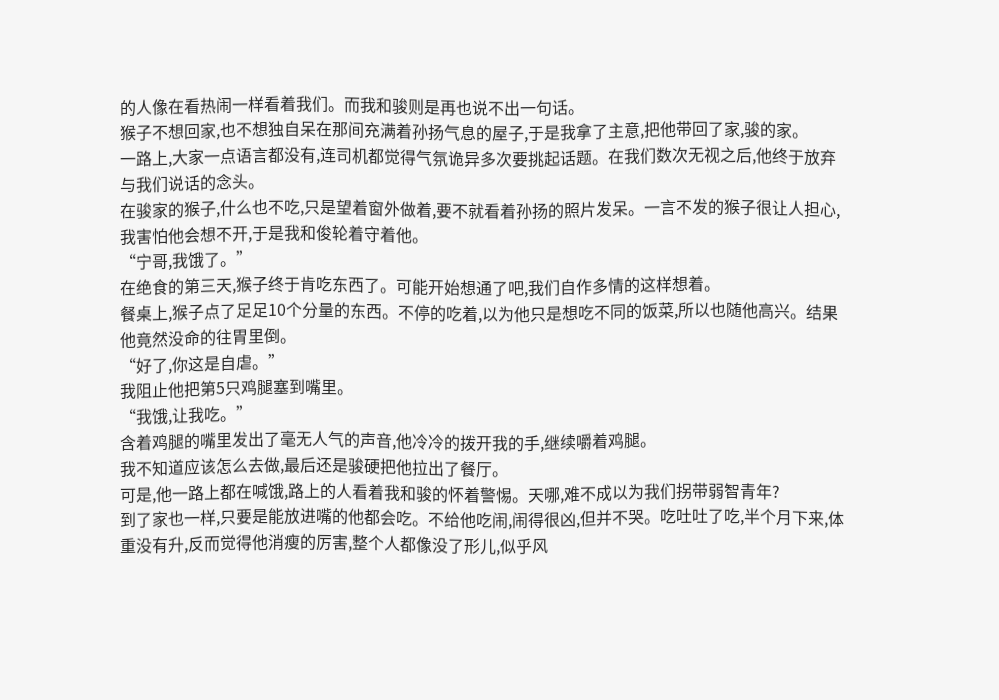的人像在看热闹一样看着我们。而我和骏则是再也说不出一句话。
猴子不想回家,也不想独自呆在那间充满着孙扬气息的屋子,于是我拿了主意,把他带回了家,骏的家。
一路上,大家一点语言都没有,连司机都觉得气氛诡异多次要挑起话题。在我们数次无视之后,他终于放弃与我们说话的念头。
在骏家的猴子,什么也不吃,只是望着窗外做着,要不就看着孙扬的照片发呆。一言不发的猴子很让人担心,我害怕他会想不开,于是我和俊轮着守着他。
“宁哥,我饿了。”
在绝食的第三天,猴子终于肯吃东西了。可能开始想通了吧,我们自作多情的这样想着。
餐桌上,猴子点了足足10个分量的东西。不停的吃着,以为他只是想吃不同的饭菜,所以也随他高兴。结果他竟然没命的往胃里倒。
“好了,你这是自虐。”
我阻止他把第5只鸡腿塞到嘴里。
“我饿,让我吃。”
含着鸡腿的嘴里发出了毫无人气的声音,他冷冷的拨开我的手,继续嚼着鸡腿。
我不知道应该怎么去做,最后还是骏硬把他拉出了餐厅。
可是,他一路上都在喊饿,路上的人看着我和骏的怀着警惕。天哪,难不成以为我们拐带弱智青年?
到了家也一样,只要是能放进嘴的他都会吃。不给他吃闹,闹得很凶,但并不哭。吃吐吐了吃,半个月下来,体重没有升,反而觉得他消瘦的厉害,整个人都像没了形儿,似乎风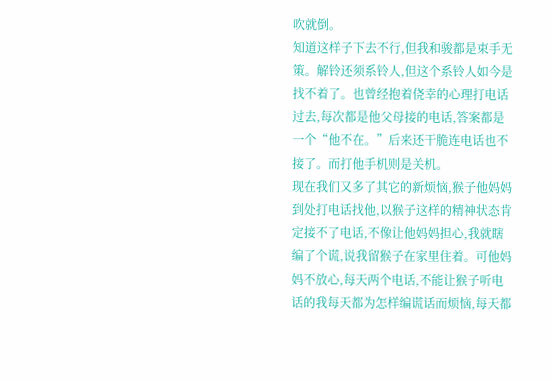吹就倒。
知道这样子下去不行,但我和骏都是束手无策。解铃还须系铃人,但这个系铃人如今是找不着了。也曾经抱着侥幸的心理打电话过去,每次都是他父母接的电话,答案都是一个“他不在。”后来还干脆连电话也不接了。而打他手机则是关机。
现在我们又多了其它的新烦恼,猴子他妈妈到处打电话找他,以猴子这样的精神状态肯定接不了电话,不像让他妈妈担心,我就瞎编了个谎,说我留猴子在家里住着。可他妈妈不放心,每天两个电话,不能让猴子听电话的我每天都为怎样编谎话而烦恼,每天都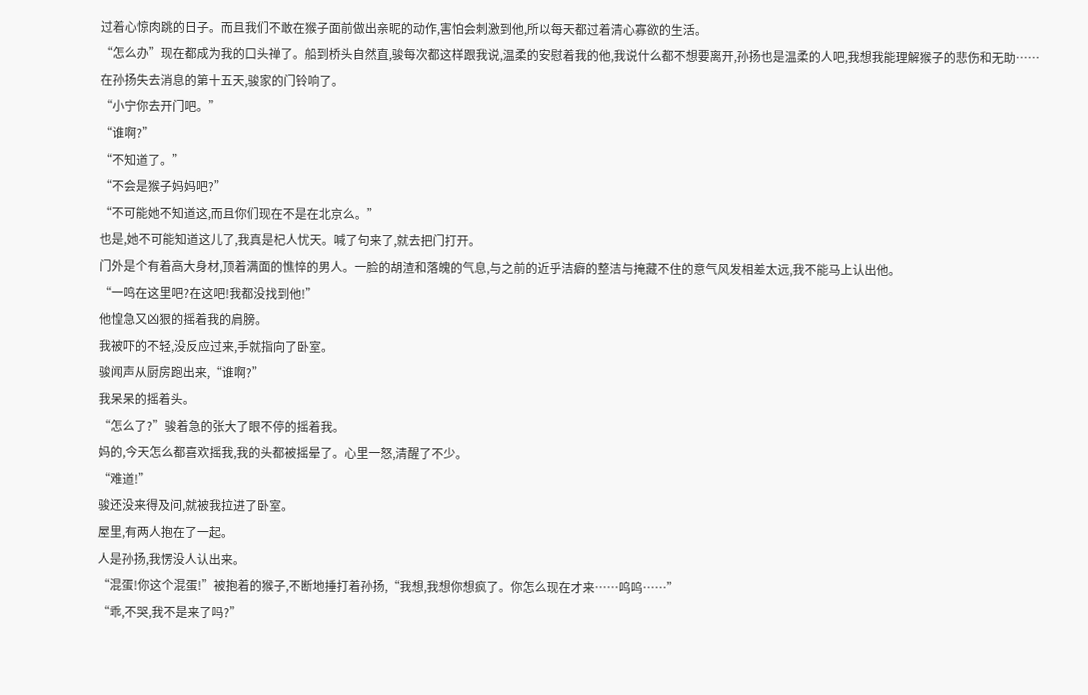过着心惊肉跳的日子。而且我们不敢在猴子面前做出亲昵的动作,害怕会刺激到他,所以每天都过着清心寡欲的生活。
“怎么办”现在都成为我的口头禅了。船到桥头自然直,骏每次都这样跟我说,温柔的安慰着我的他,我说什么都不想要离开,孙扬也是温柔的人吧,我想我能理解猴子的悲伤和无助……
在孙扬失去消息的第十五天,骏家的门铃响了。
“小宁你去开门吧。”
“谁啊?”
“不知道了。”
“不会是猴子妈妈吧?”
“不可能她不知道这,而且你们现在不是在北京么。”
也是,她不可能知道这儿了,我真是杞人忧天。喊了句来了,就去把门打开。
门外是个有着高大身材,顶着满面的憔悴的男人。一脸的胡渣和落魄的气息,与之前的近乎洁癖的整洁与掩藏不住的意气风发相差太远,我不能马上认出他。
“一鸣在这里吧?在这吧!我都没找到他!”
他惶急又凶狠的摇着我的肩膀。
我被吓的不轻,没反应过来,手就指向了卧室。
骏闻声从厨房跑出来,“谁啊?”
我呆呆的摇着头。
“怎么了?”骏着急的张大了眼不停的摇着我。
妈的,今天怎么都喜欢摇我,我的头都被摇晕了。心里一怒,清醒了不少。
“难道!”
骏还没来得及问,就被我拉进了卧室。
屋里,有两人抱在了一起。
人是孙扬,我愣没人认出来。
“混蛋!你这个混蛋!”被抱着的猴子,不断地捶打着孙扬,“我想,我想你想疯了。你怎么现在才来……呜呜……”
“乖,不哭,我不是来了吗?”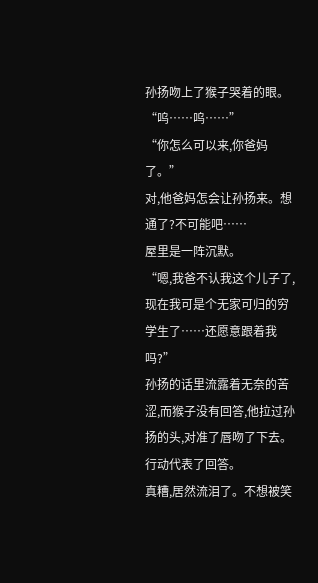孙扬吻上了猴子哭着的眼。
“呜……呜……”
“你怎么可以来,你爸妈了。”
对,他爸妈怎会让孙扬来。想通了?不可能吧……
屋里是一阵沉默。
“嗯,我爸不认我这个儿子了,现在我可是个无家可归的穷学生了……还愿意跟着我吗?”
孙扬的话里流露着无奈的苦涩,而猴子没有回答,他拉过孙扬的头,对准了唇吻了下去。行动代表了回答。
真糟,居然流泪了。不想被笑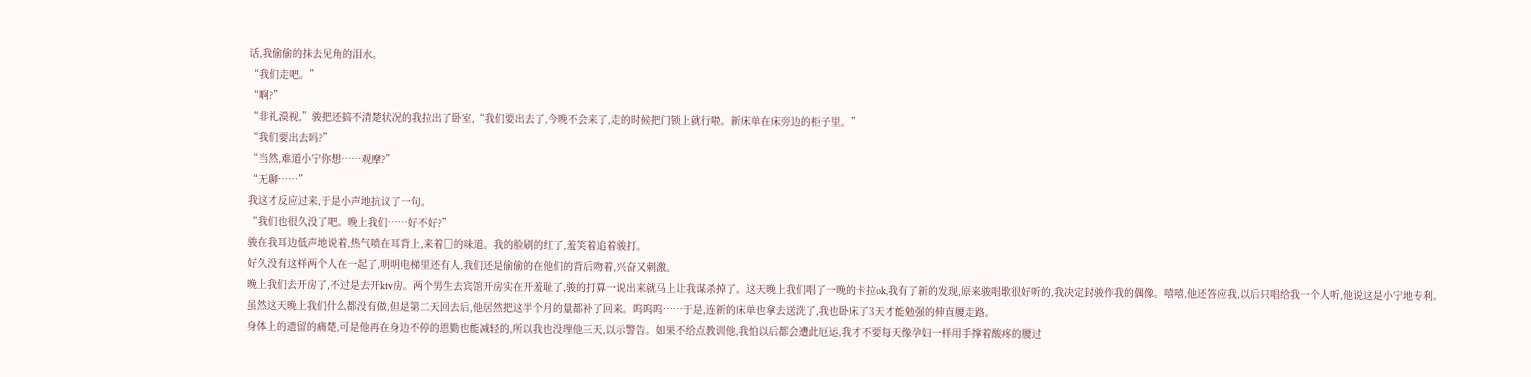话,我偷偷的抹去见角的泪水。
“我们走吧。”
“啊?”
“非礼漠视,”骏把还搞不清楚状况的我拉出了卧室,“我们要出去了,今晚不会来了,走的时候把门锁上就行啦。新床单在床旁边的柜子里。”
“我们要出去吗?”
“当然,难道小宁你想……观摩?”
“无聊……”
我这才反应过来,于是小声地抗议了一句。
“我们也很久没了吧。晚上我们……好不好?”
骏在我耳边低声地说着,热气喷在耳背上,来着□的味道。我的脸刷的红了,羞笑着追着骏打。
好久没有这样两个人在一起了,明明电梯里还有人,我们还是偷偷的在他们的背后吻着,兴奋又刺激。
晚上我们去开房了,不过是去开ktv房。两个男生去宾馆开房实在开羞耻了,骏的打算一说出来就马上让我谋杀掉了。这天晚上我们唱了一晚的卡拉ok,我有了新的发现,原来骏唱歌很好听的,我决定封骏作我的偶像。嘻嘻,他还答应我,以后只唱给我一个人听,他说这是小宁地专利。
虽然这天晚上我们什么都没有做,但是第二天回去后,他居然把这半个月的量都补了回来。呜呜呜……于是,连新的床单也拿去送洗了,我也卧床了3天才能勉强的伸直腰走路。
身体上的遗留的痛楚,可是他再在身边不停的恩勤也能减轻的,所以我也没理他三天,以示警告。如果不给点教训他,我怕以后都会遭此厄运,我才不要每天像孕妇一样用手撑着酸疼的腰过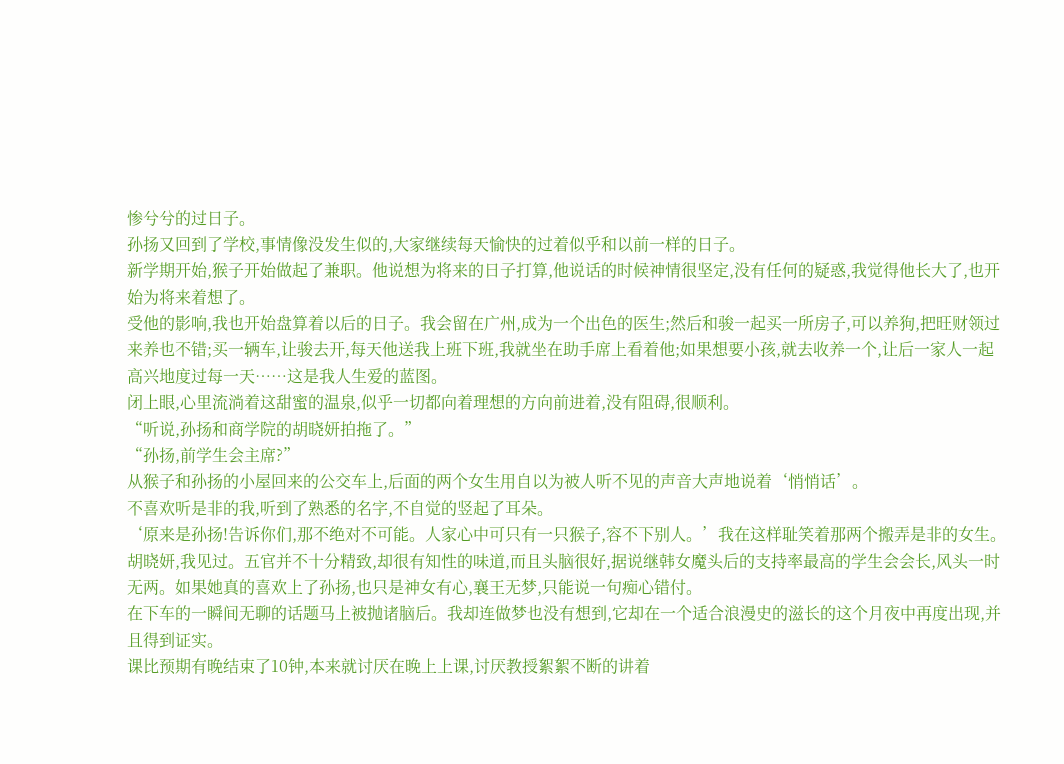惨兮兮的过日子。
孙扬又回到了学校,事情像没发生似的,大家继续每天愉快的过着似乎和以前一样的日子。
新学期开始,猴子开始做起了兼职。他说想为将来的日子打算,他说话的时候神情很坚定,没有任何的疑惑,我觉得他长大了,也开始为将来着想了。
受他的影响,我也开始盘算着以后的日子。我会留在广州,成为一个出色的医生;然后和骏一起买一所房子,可以养狗,把旺财领过来养也不错;买一辆车,让骏去开,每天他送我上班下班,我就坐在助手席上看着他;如果想要小孩,就去收养一个,让后一家人一起高兴地度过每一天……这是我人生爱的蓝图。
闭上眼,心里流淌着这甜蜜的温泉,似乎一切都向着理想的方向前进着,没有阻碍,很顺利。
“听说,孙扬和商学院的胡晓妍拍拖了。”
“孙扬,前学生会主席?”
从猴子和孙扬的小屋回来的公交车上,后面的两个女生用自以为被人听不见的声音大声地说着‘悄悄话’。
不喜欢听是非的我,听到了熟悉的名字,不自觉的竖起了耳朵。
‘原来是孙扬!告诉你们,那不绝对不可能。人家心中可只有一只猴子,容不下别人。’我在这样耻笑着那两个搬弄是非的女生。
胡晓妍,我见过。五官并不十分精致,却很有知性的味道,而且头脑很好,据说继韩女魔头后的支持率最高的学生会会长,风头一时无两。如果她真的喜欢上了孙扬,也只是神女有心,襄王无梦,只能说一句痴心错付。
在下车的一瞬间无聊的话题马上被抛诸脑后。我却连做梦也没有想到,它却在一个适合浪漫史的滋长的这个月夜中再度出现,并且得到证实。
课比预期有晚结束了10钟,本来就讨厌在晚上上课,讨厌教授絮絮不断的讲着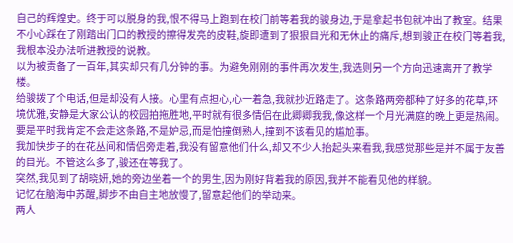自己的辉煌史。终于可以脱身的我,恨不得马上跑到在校门前等着我的骏身边,于是拿起书包就冲出了教室。结果不小心踩在了刚踏出门口的教授的擦得发亮的皮鞋,旋即遭到了狠狠目光和无休止的痛斥,想到骏正在校门等着我,我根本没办法听进教授的说教。
以为被责备了一百年,其实却只有几分钟的事。为避免刚刚的事件再次发生,我选则另一个方向迅速离开了教学楼。
给骏拨了个电话,但是却没有人接。心里有点担心,心一着急,我就抄近路走了。这条路两旁都种了好多的花草,环境优雅,安静是大家公认的校园拍拖胜地,平时就有很多情侣在此卿卿我我,像这样一个月光满庭的晚上更是热闹。要是平时我肯定不会走这条路,不是妒忌,而是怕撞倒熟人,撞到不该看见的尴尬事。
我加快步子的在花丛间和情侣旁走着,我没有留意他们什么,却又不少人抬起头来看我,我感觉那些是并不属于友善的目光。不管这么多了,骏还在等我了。
突然,我见到了胡晓妍,她的旁边坐着一个的男生,因为刚好背着我的原因,我并不能看见他的样貌。
记忆在脑海中苏醒,脚步不由自主地放慢了,留意起他们的举动来。
两人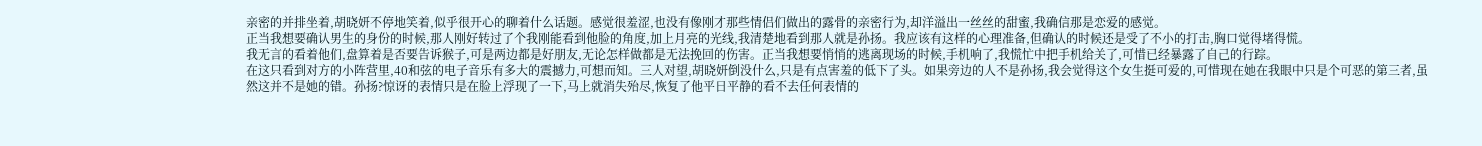亲密的并排坐着,胡晓妍不停地笑着,似乎很开心的聊着什么话题。感觉很羞涩,也没有像刚才那些情侣们做出的露骨的亲密行为,却洋溢出一丝丝的甜蜜,我确信那是恋爱的感觉。
正当我想要确认男生的身份的时候,那人刚好转过了个我刚能看到他脸的角度,加上月亮的光线,我清楚地看到那人就是孙扬。我应该有这样的心理准备,但确认的时候还是受了不小的打击,胸口觉得堵得慌。
我无言的看着他们,盘算着是否要告诉猴子,可是两边都是好朋友,无论怎样做都是无法挽回的伤害。正当我想要悄悄的逃离现场的时候,手机响了,我慌忙中把手机给关了,可惜已经暴露了自己的行踪。
在这只看到对方的小阵营里,40和弦的电子音乐有多大的震撼力,可想而知。三人对望,胡晓妍倒没什么,只是有点害羞的低下了头。如果旁边的人不是孙扬,我会觉得这个女生挺可爱的,可惜现在她在我眼中只是个可恶的第三者,虽然这并不是她的错。孙扬?惊讶的表情只是在脸上浮现了一下,马上就消失殆尽,恢复了他平日平静的看不去任何表情的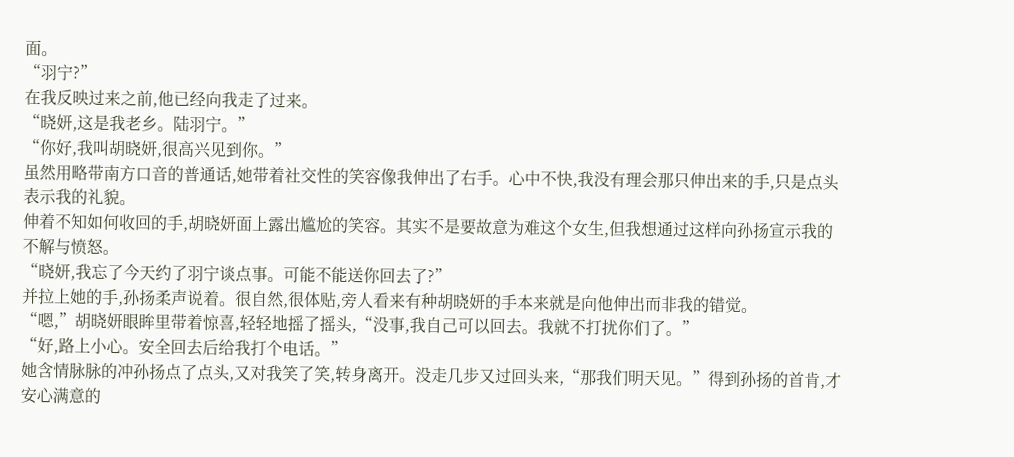面。
“羽宁?”
在我反映过来之前,他已经向我走了过来。
“晓妍,这是我老乡。陆羽宁。”
“你好,我叫胡晓妍,很高兴见到你。”
虽然用略带南方口音的普通话,她带着社交性的笑容像我伸出了右手。心中不快,我没有理会那只伸出来的手,只是点头表示我的礼貌。
伸着不知如何收回的手,胡晓妍面上露出尴尬的笑容。其实不是要故意为难这个女生,但我想通过这样向孙扬宣示我的不解与愤怒。
“晓妍,我忘了今天约了羽宁谈点事。可能不能送你回去了?”
并拉上她的手,孙扬柔声说着。很自然,很体贴,旁人看来有种胡晓妍的手本来就是向他伸出而非我的错觉。
“嗯,”胡晓妍眼眸里带着惊喜,轻轻地摇了摇头,“没事,我自己可以回去。我就不打扰你们了。”
“好,路上小心。安全回去后给我打个电话。”
她含情脉脉的冲孙扬点了点头,又对我笑了笑,转身离开。没走几步又过回头来,“那我们明天见。”得到孙扬的首肯,才安心满意的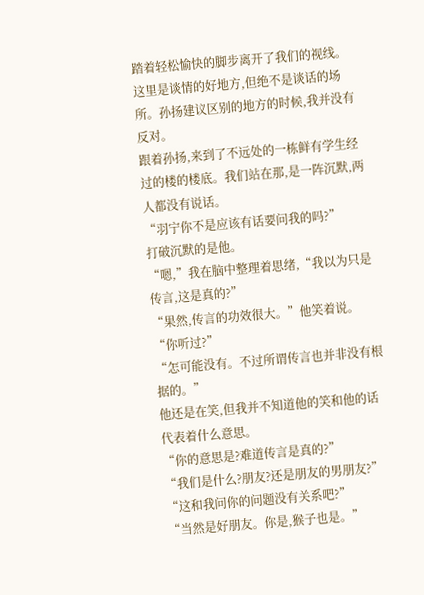踏着轻松愉快的脚步离开了我们的视线。
这里是谈情的好地方,但绝不是谈话的场所。孙扬建议区别的地方的时候,我并没有反对。
跟着孙扬,来到了不远处的一栋鲜有学生经过的楼的楼底。我们站在那,是一阵沉默,两人都没有说话。
“羽宁你不是应该有话要问我的吗?”
打破沉默的是他。
“嗯,”我在脑中整理着思绪,“我以为只是传言,这是真的?”
“果然,传言的功效很大。”他笑着说。
“你听过?”
“怎可能没有。不过所谓传言也并非没有根据的。”
他还是在笑,但我并不知道他的笑和他的话代表着什么意思。
“你的意思是?难道传言是真的?”
“我们是什么?朋友?还是朋友的男朋友?”
“这和我问你的问题没有关系吧?”
“当然是好朋友。你是,猴子也是。”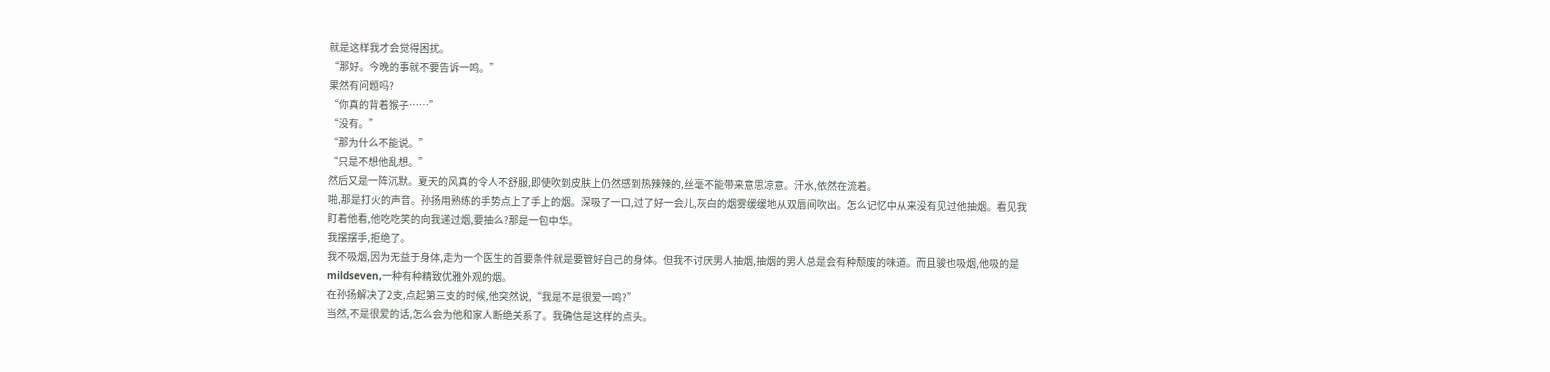就是这样我才会觉得困扰。
“那好。今晚的事就不要告诉一鸣。”
果然有问题吗?
“你真的背着猴子……”
“没有。”
“那为什么不能说。”
“只是不想他乱想。”
然后又是一阵沉默。夏天的风真的令人不舒服,即使吹到皮肤上仍然感到热辣辣的,丝毫不能带来意思凉意。汗水,依然在流着。
啪,那是打火的声音。孙扬用熟练的手势点上了手上的烟。深吸了一口,过了好一会儿,灰白的烟雾缓缓地从双唇间吹出。怎么记忆中从来没有见过他抽烟。看见我盯着他看,他吃吃笑的向我递过烟,要抽么?那是一包中华。
我摆摆手,拒绝了。
我不吸烟,因为无益于身体,走为一个医生的首要条件就是要管好自己的身体。但我不讨厌男人抽烟,抽烟的男人总是会有种颓废的味道。而且骏也吸烟,他吸的是mildseven,一种有种精致优雅外观的烟。
在孙扬解决了2支,点起第三支的时候,他突然说,“我是不是很爱一鸣?”
当然,不是很爱的话,怎么会为他和家人断绝关系了。我确信是这样的点头。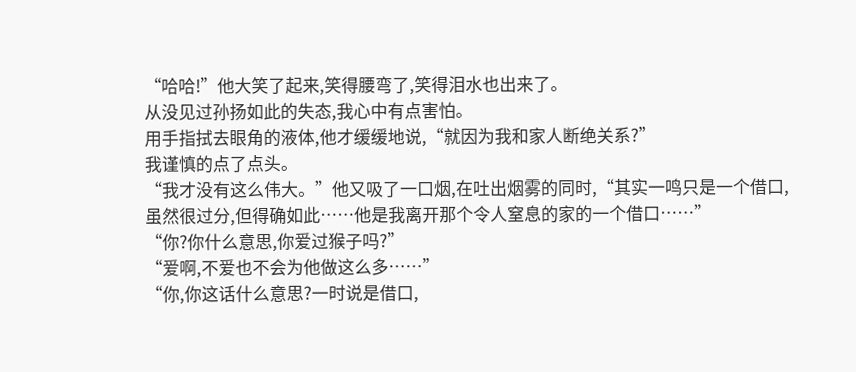“哈哈!”他大笑了起来,笑得腰弯了,笑得泪水也出来了。
从没见过孙扬如此的失态,我心中有点害怕。
用手指拭去眼角的液体,他才缓缓地说,“就因为我和家人断绝关系?”
我谨慎的点了点头。
“我才没有这么伟大。”他又吸了一口烟,在吐出烟雾的同时,“其实一鸣只是一个借口,虽然很过分,但得确如此……他是我离开那个令人窒息的家的一个借口……”
“你?你什么意思,你爱过猴子吗?”
“爱啊,不爱也不会为他做这么多……”
“你,你这话什么意思?一时说是借口,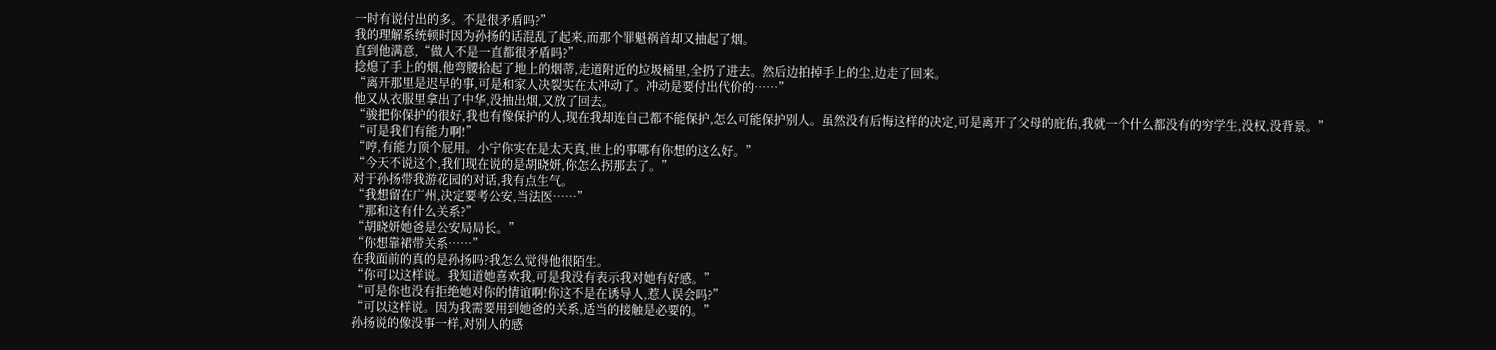一时有说付出的多。不是很矛盾吗?”
我的理解系统顿时因为孙扬的话混乱了起来,而那个罪魁祸首却又抽起了烟。
直到他满意,“做人不是一直都很矛盾吗?”
捻熄了手上的烟,他弯腰拾起了地上的烟蒂,走道附近的垃圾桶里,全扔了进去。然后边拍掉手上的尘,边走了回来。
“离开那里是迟早的事,可是和家人决裂实在太冲动了。冲动是要付出代价的……”
他又从衣服里拿出了中华,没抽出烟,又放了回去。
“骏把你保护的很好,我也有像保护的人,现在我却连自己都不能保护,怎么可能保护别人。虽然没有后悔这样的决定,可是离开了父母的庇佑,我就一个什么都没有的穷学生,没权,没背景。”
“可是我们有能力啊!”
“哼,有能力顶个屁用。小宁你实在是太天真,世上的事哪有你想的这么好。”
“今天不说这个,我们现在说的是胡晓妍,你怎么拐那去了。”
对于孙扬带我游花园的对话,我有点生气。
“我想留在广州,决定要考公安,当法医……”
“那和这有什么关系?”
“胡晓妍她爸是公安局局长。”
“你想靠裙带关系……”
在我面前的真的是孙扬吗?我怎么觉得他很陌生。
“你可以这样说。我知道她喜欢我,可是我没有表示我对她有好感。”
“可是你也没有拒绝她对你的情谊啊!你这不是在诱导人,惹人误会吗?”
“可以这样说。因为我需要用到她爸的关系,适当的接触是必要的。”
孙扬说的像没事一样,对别人的感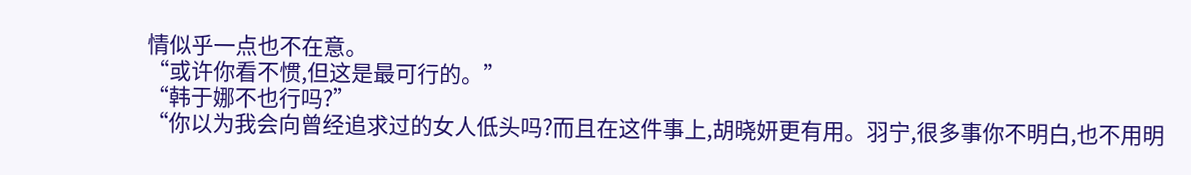情似乎一点也不在意。
“或许你看不惯,但这是最可行的。”
“韩于娜不也行吗?”
“你以为我会向曾经追求过的女人低头吗?而且在这件事上,胡晓妍更有用。羽宁,很多事你不明白,也不用明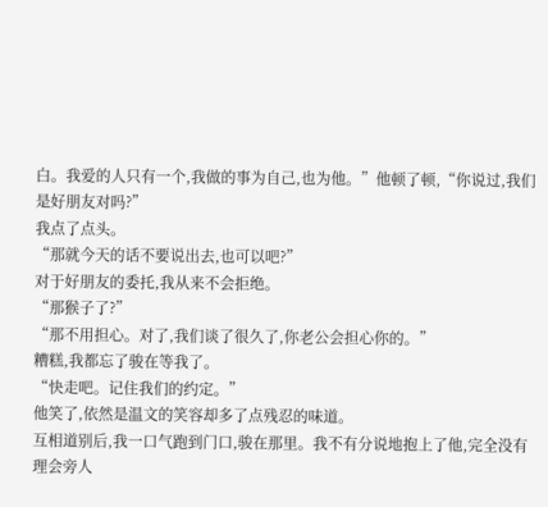白。我爱的人只有一个,我做的事为自己,也为他。”他顿了顿,“你说过,我们是好朋友对吗?”
我点了点头。
“那就今天的话不要说出去,也可以吧?”
对于好朋友的委托,我从来不会拒绝。
“那猴子了?”
“那不用担心。对了,我们谈了很久了,你老公会担心你的。”
糟糕,我都忘了骏在等我了。
“快走吧。记住我们的约定。”
他笑了,依然是温文的笑容却多了点残忍的味道。
互相道别后,我一口气跑到门口,骏在那里。我不有分说地抱上了他,完全没有理会旁人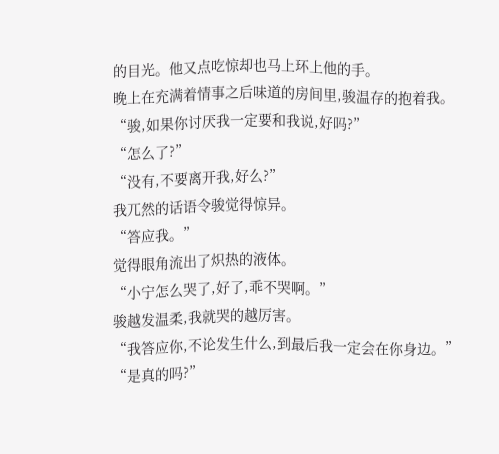的目光。他又点吃惊却也马上环上他的手。
晚上在充满着情事之后味道的房间里,骏温存的抱着我。
“骏,如果你讨厌我一定要和我说,好吗?”
“怎么了?”
“没有,不要离开我,好么?”
我兀然的话语令骏觉得惊异。
“答应我。”
觉得眼角流出了炽热的液体。
“小宁怎么哭了,好了,乖不哭啊。”
骏越发温柔,我就哭的越厉害。
“我答应你,不论发生什么,到最后我一定会在你身边。”
“是真的吗?”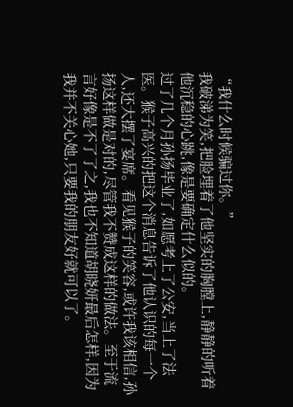“我什么时候骗过你。”
我破涕为笑,把脸埋着了他坚实的胸膛上,静静的听着他沉稳的心跳,像是要确定什么似的。
过了几个月孙扬毕业了,如愿考上了公安,当上了法医。猴子高兴的把这个消息告诉了他认识的每一个人,还大摆了宴席。看见猴子的笑容,或许我该相信,孙扬这样做是对的,尽管我不赞成这样的做法。至于流言好像是不了了之,我也不知道胡晓妍最后怎样,因为我并不关心她,只要我的朋友好就可以了。